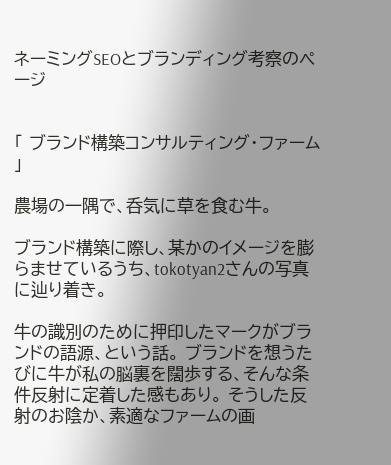ネーミングSEOとブランディング考察のページ


「 ブランド構築コンサルティング・ファーム 」

農場の一隅で、呑気に草を食む牛。

ブランド構築に際し、某かのイメージを膨らませているうち、tokotyan2さんの写真に辿り着き。

牛の識別のために押印したマークがブランドの語源、という話。 ブランドを想うたびに牛が私の脳裏を闊歩する、そんな条件反射に定着した感もあり。 そうした反射のお陰か、素適なファームの画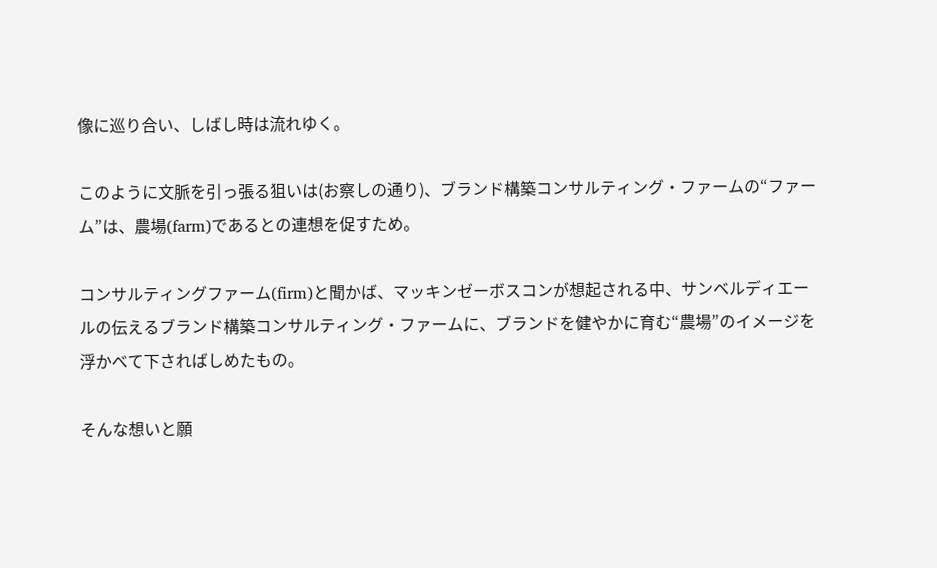像に巡り合い、しばし時は流れゆく。

このように文脈を引っ張る狙いは(お察しの通り)、ブランド構築コンサルティング・ファームの“ファーム”は、農場(farm)であるとの連想を促すため。

コンサルティングファーム(firm)と聞かば、マッキンゼーボスコンが想起される中、サンベルディエールの伝えるブランド構築コンサルティング・ファームに、ブランドを健やかに育む“農場”のイメージを浮かべて下さればしめたもの。

そんな想いと願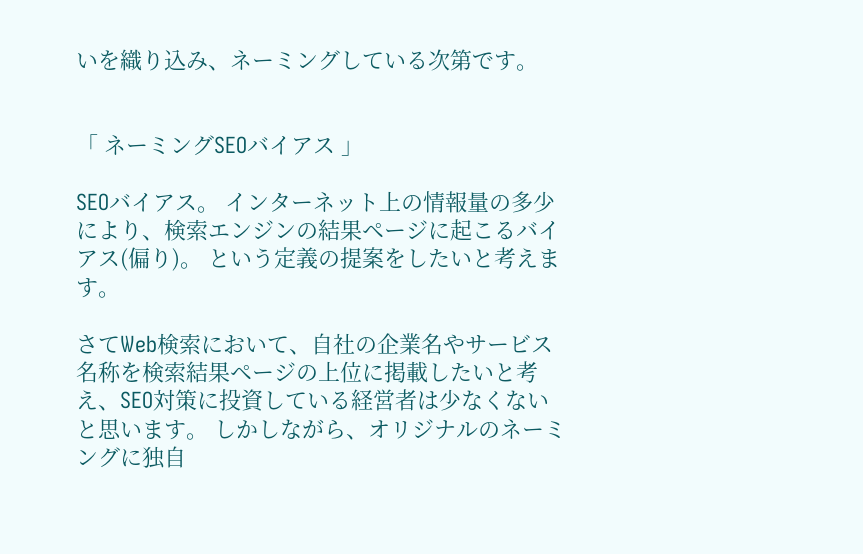いを織り込み、ネーミングしている次第です。


「 ネーミングSEOバイアス 」

SEOバイアス。 インターネット上の情報量の多少により、検索エンジンの結果ページに起こるバイアス(偏り)。 という定義の提案をしたいと考えます。

さてWeb検索において、自社の企業名やサービス名称を検索結果ページの上位に掲載したいと考え、SEO対策に投資している経営者は少なくないと思います。 しかしながら、オリジナルのネーミングに独自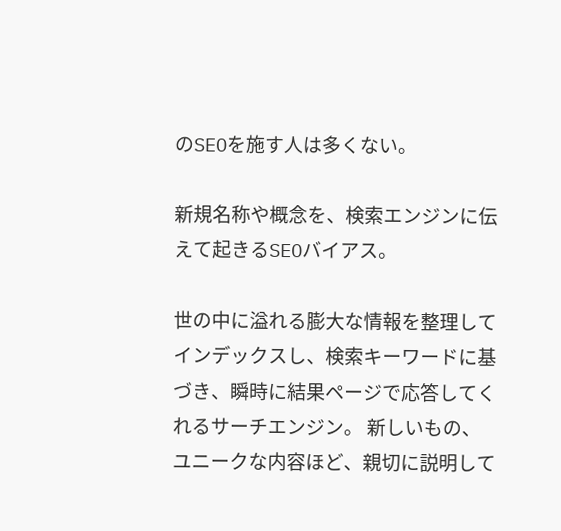のSEOを施す人は多くない。

新規名称や概念を、検索エンジンに伝えて起きるSEOバイアス。

世の中に溢れる膨大な情報を整理してインデックスし、検索キーワードに基づき、瞬時に結果ページで応答してくれるサーチエンジン。 新しいもの、ユニークな内容ほど、親切に説明して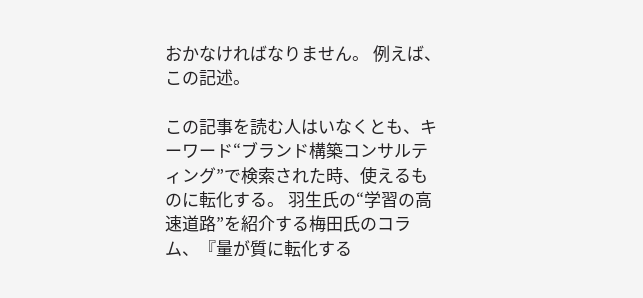おかなければなりません。 例えば、この記述。

この記事を読む人はいなくとも、キーワード“ブランド構築コンサルティング”で検索された時、使えるものに転化する。 羽生氏の“学習の高速道路”を紹介する梅田氏のコラム、『量が質に転化する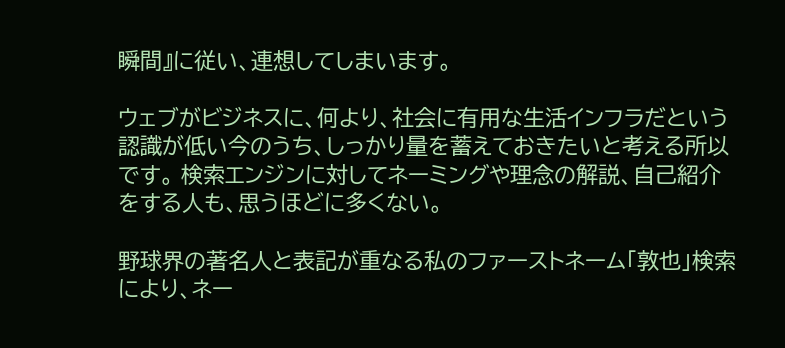瞬間』に従い、連想してしまいます。

ウェブがビジネスに、何より、社会に有用な生活インフラだという認識が低い今のうち、しっかり量を蓄えておきたいと考える所以です。 検索エンジンに対してネーミングや理念の解説、自己紹介をする人も、思うほどに多くない。

野球界の著名人と表記が重なる私のファーストネーム「敦也」検索により、ネー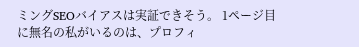ミングSEOバイアスは実証できそう。 1ページ目に無名の私がいるのは、プロフィ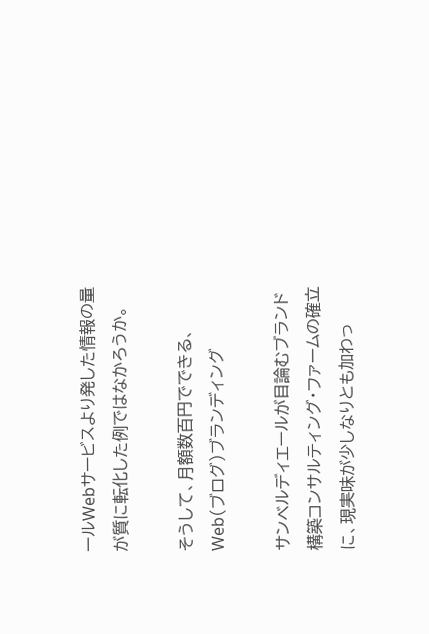ールWebサービスより発した情報の量が質に転化した例ではなかろうか。

そうして、月額数百円でできる、Web(ブログ)ブランディング

サンベルディエールが目論むブランド構築コンサルティング・ファームの確立に、現実味が少しなりとも加わっ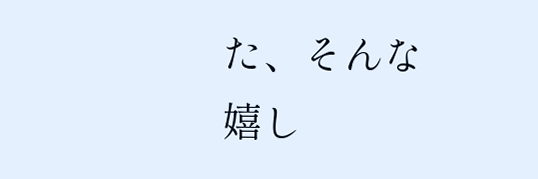た、そんな嬉し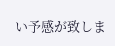い予感が致しま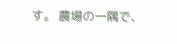す。 農場の一隅で、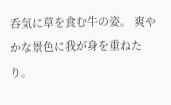呑気に草を食む牛の姿。 爽やかな景色に我が身を重ねたり。